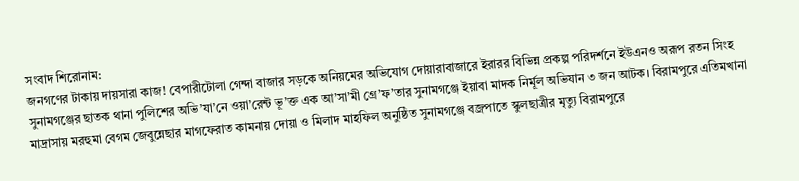সংবাদ শিরোনাম:
জনগণের টাকায় দায়সারা কাজ! বেপারীটোলা গেন্দা বাজার সড়কে অনিয়মের অভিযোগ দোয়ারাবাজারে ইরারর বিভিন্ন প্রকল্প পরিদর্শনে ইউএনও অরূপ রতন সিংহ সুনামগঞ্জের ছাতক থানা পুলিশের অভি’যা’নে ওয়া’রেন্ট ভূ’ক্ত এক আ’সা’মী গ্রে’ফ’তার সুনামগঞ্জে ইয়াবা মাদক নির্মূল অভিযান ৩ জন আটক। বিরামপুরে এতিমখানা মাদ্রাসায় মরহুমা বেগম জেবুন্নেছার মাগফেরাত কামনায় দোয়া ও মিলাদ মাহফিল অনুষ্ঠিত সুনামগঞ্জে বজ্রপাতে স্কুলছাত্রীর মৃত্যু বিরামপুরে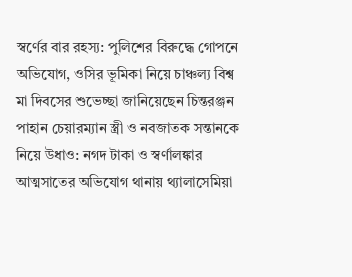স্বর্ণের বার রহস্য: পুলিশের বিরুদ্ধে গোপনে অভিযোগ, ওসির ভূমিকা নিয়ে চাঞ্চল্য বিশ্ব মা দিবসের শুভেচ্ছা জানিয়েছেন চিন্তরঞ্জন পাহান চেয়ারম্যান স্ত্রী ও নবজাতক সন্তানকে নিয়ে উধাও: নগদ টাকা ও স্বর্ণালঙ্কার আত্মসাতের অভিযোগ থানায় থ্যালাসেমিয়া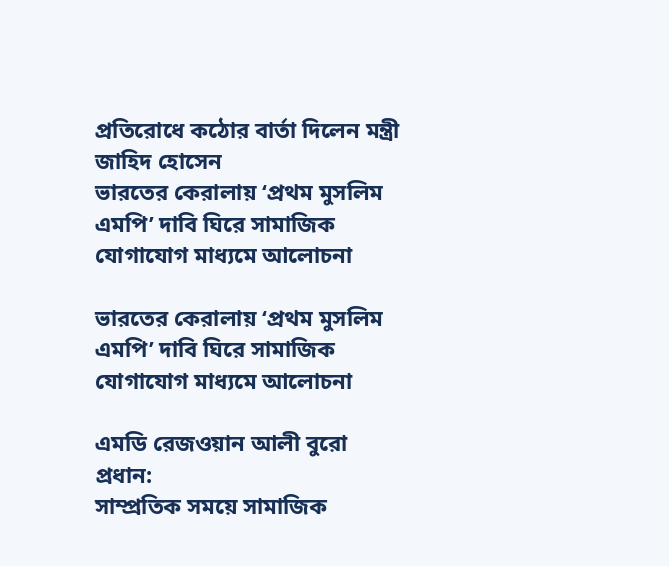প্রতিরোধে কঠোর বার্তা দিলেন মন্ত্রী জাহিদ হোসেন
ভারতের কেরালায় ‘প্রথম মুসলিম এমপি’ দাবি ঘিরে সামাজিক যোগাযোগ মাধ্যমে আলোচনা

ভারতের কেরালায় ‘প্রথম মুসলিম এমপি’ দাবি ঘিরে সামাজিক যোগাযোগ মাধ্যমে আলোচনা

এমডি রেজওয়ান আলী বুরো প্রধান:
সাম্প্রতিক সময়ে সামাজিক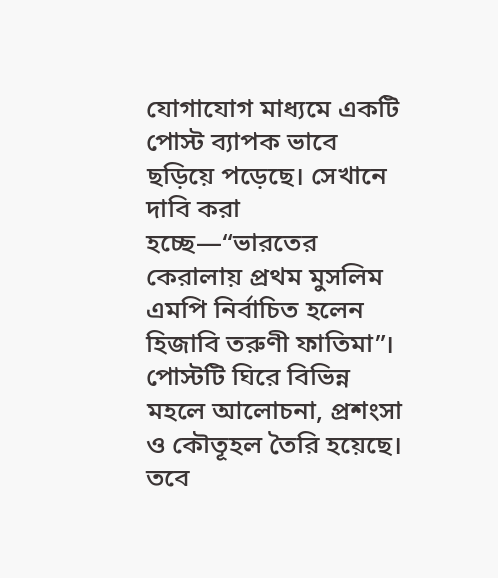যোগাযোগ মাধ্যমে একটি পোস্ট ব্যাপক ভাবে ছড়িয়ে পড়েছে। সেখানে দাবি করা হচ্ছে—“ভারতের কেরালায় প্রথম মুসলিম এমপি নির্বাচিত হলেন হিজাবি তরুণী ফাতিমা”। পোস্টটি ঘিরে বিভিন্ন মহলে আলোচনা, প্রশংসা ও কৌতূহল তৈরি হয়েছে। তবে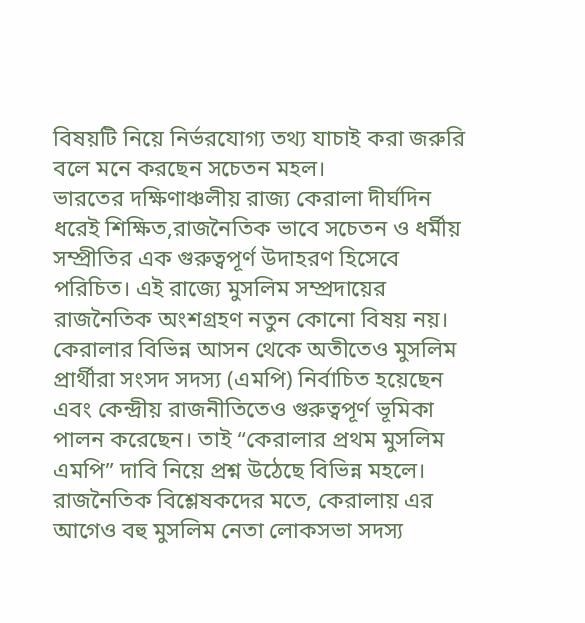বিষয়টি নিয়ে নির্ভরযোগ্য তথ্য যাচাই করা জরুরি বলে মনে করছেন সচেতন মহল।
ভারতের দক্ষিণাঞ্চলীয় রাজ্য কেরালা দীর্ঘদিন ধরেই শিক্ষিত,রাজনৈতিক ভাবে সচেতন ও ধর্মীয় সম্প্রীতির এক গুরুত্বপূর্ণ উদাহরণ হিসেবে পরিচিত। এই রাজ্যে মুসলিম সম্প্রদায়ের রাজনৈতিক অংশগ্রহণ নতুন কোনো বিষয় নয়। কেরালার বিভিন্ন আসন থেকে অতীতেও মুসলিম প্রার্থীরা সংসদ সদস্য (এমপি) নির্বাচিত হয়েছেন এবং কেন্দ্রীয় রাজনীতিতেও গুরুত্বপূর্ণ ভূমিকা পালন করেছেন। তাই “কেরালার প্রথম মুসলিম এমপি” দাবি নিয়ে প্রশ্ন উঠেছে বিভিন্ন মহলে। রাজনৈতিক বিশ্লেষকদের মতে, কেরালায় এর আগেও বহু মুসলিম নেতা লোকসভা সদস্য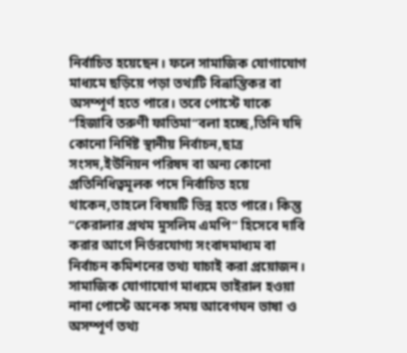নির্বাচিত হয়েছেন। ফলে সামাজিক যোগাযোগ মাধ্যমে ছড়িয়ে পড়া তথ্যটি বিভ্রান্তিকর বা অসম্পূর্ণ হতে পারে। তবে পোস্টে যাকে “হিজাবি তরুণী ফাতিমা”বলা হচ্ছে,তিনি যদি কোনো নির্দিষ্ট স্থানীয় নির্বাচন,ছাত্র সংসদ,ইউনিয়ন পরিষদ বা অন্য কোনো প্রতিনিধিত্বমূলক পদে নির্বাচিত হয়ে থাকেন,তাহলে বিষয়টি ভিন্ন হতে পারে। কিন্তু “কেরালার প্রথম মুসলিম এমপি” হিসেবে দাবি করার আগে নির্ভরযোগ্য সংবাদমাধ্যম বা নির্বাচন কমিশনের তথ্য যাচাই করা প্রয়োজন। সামাজিক যোগাযোগ মাধ্যমে ভাইরাল হওয়া নানা পোস্টে অনেক সময় আবেগঘন ভাষা ও অসম্পূর্ণ তথ্য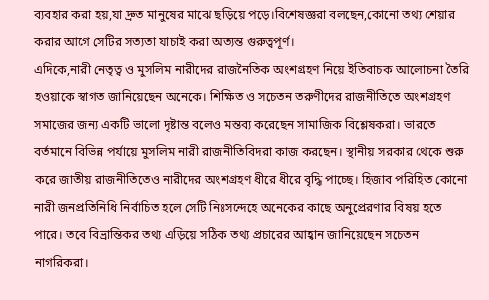ব্যবহার করা হয়,যা দ্রুত মানুষের মাঝে ছড়িয়ে পড়ে।বিশেষজ্ঞরা বলছেন,কোনো তথ্য শেয়ার করার আগে সেটির সত্যতা যাচাই করা অত্যন্ত গুরুত্বপূর্ণ।
এদিকে,নারী নেতৃত্ব ও মুসলিম নারীদের রাজনৈতিক অংশগ্রহণ নিয়ে ইতিবাচক আলোচনা তৈরি হওয়াকে স্বাগত জানিয়েছেন অনেকে। শিক্ষিত ও সচেতন তরুণীদের রাজনীতিতে অংশগ্রহণ সমাজের জন্য একটি ভালো দৃষ্টান্ত বলেও মন্তব্য করেছেন সামাজিক বিশ্লেষকরা। ভারতে বর্তমানে বিভিন্ন পর্যায়ে মুসলিম নারী রাজনীতিবিদরা কাজ করছেন। স্থানীয় সরকার থেকে শুরু করে জাতীয় রাজনীতিতেও নারীদের অংশগ্রহণ ধীরে ধীরে বৃদ্ধি পাচ্ছে। হিজাব পরিহিত কোনো নারী জনপ্রতিনিধি নির্বাচিত হলে সেটি নিঃসন্দেহে অনেকের কাছে অনুপ্রেরণার বিষয় হতে পারে। তবে বিভ্রান্তিকর তথ্য এড়িয়ে সঠিক তথ্য প্রচারের আহ্বান জানিয়েছেন সচেতন নাগরিকরা।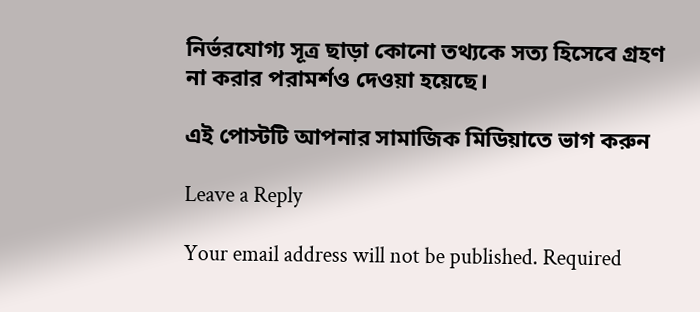নির্ভরযোগ্য সূত্র ছাড়া কোনো তথ্যকে সত্য হিসেবে গ্রহণ না করার পরামর্শও দেওয়া হয়েছে।

এই পোস্টটি আপনার সামাজিক মিডিয়াতে ভাগ করুন

Leave a Reply

Your email address will not be published. Required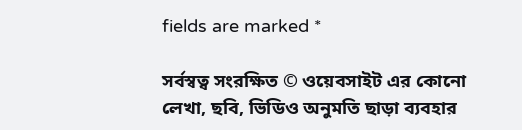fields are marked *

সর্বস্বত্ব সংরক্ষিত © ওয়েবসাইট এর কোনো লেখা, ছবি, ভিডিও অনুমতি ছাড়া ব্যবহার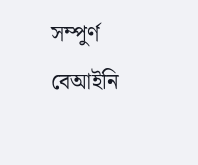সম্পুর্ণ বেআইনি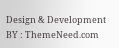Design & Development BY : ThemeNeed.com